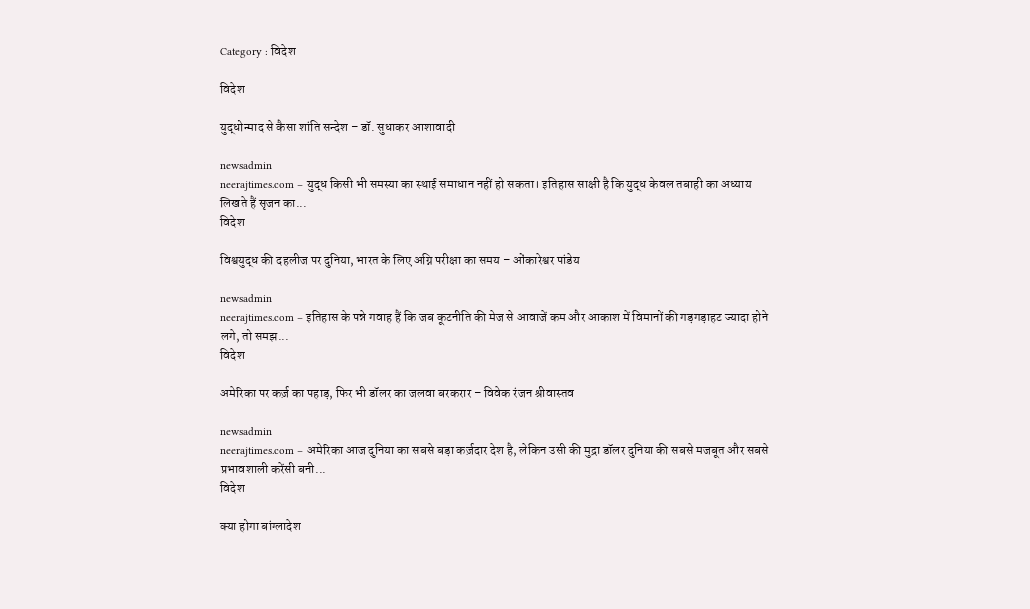Category : विदेश

विदेश

युद्धोन्माद से कैसा शांति सन्देश – डॉ. सुधाकर आशावादी

newsadmin
neerajtimes.com – युद्ध किसी भी समस्या का स्थाई समाधान नहीं हो सकता। इतिहास साक्षी है कि युद्ध केवल तबाही का अध्याय लिखते हैं सृजन का...
विदेश

विश्वयुद्ध की दहलीज पर दुनिया, भारत के लिए अग्नि परीक्षा का समय – ओंकारेश्वर पांडेय

newsadmin
neerajtimes.com – इतिहास के पन्ने गवाह हैं कि जब कूटनीति की मेज से आवाजें कम और आकाश में विमानों की गड़गड़ाहट ज्यादा होने लगे, तो समझ...
विदेश

अमेरिका पर कर्ज़ का पहाड़, फिर भी डॉलर का जलवा बरकरार – विवेक रंजन श्रीवास्तव

newsadmin
neerajtimes.com – अमेरिका आज दुनिया का सबसे बड़ा कर्ज़दार देश है, लेकिन उसी की मुद्रा डॉलर दुनिया की सबसे मजबूत और सबसे प्रभावशाली करेंसी बनी...
विदेश

क्या होगा बांग्लादेश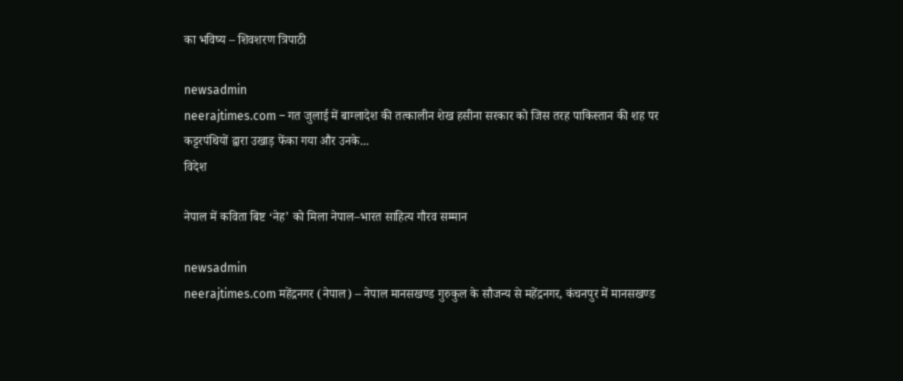का भविष्य – शिवशरण त्रिपाठी

newsadmin
neerajtimes.com – गत जुलाई में बाग्लादेश की तत्कालीन शेख हसीना सरकार को जिस तरह पाकिस्तान की शह पर कट्टरपंथियों द्वारा उखाड़ फेंका गया और उनके...
विदेश

नेपाल में कविता बिष्ट ‘नेह’ को मिला नेपाल–भारत साहित्य गौरव सम्मान

newsadmin
neerajtimes.com महेंद्रनगर (नेपाल) – नेपाल मानसखण्ड गुरुकुल के सौजन्य से महेंद्रनगर, कंचनपुर में मानसखण्ड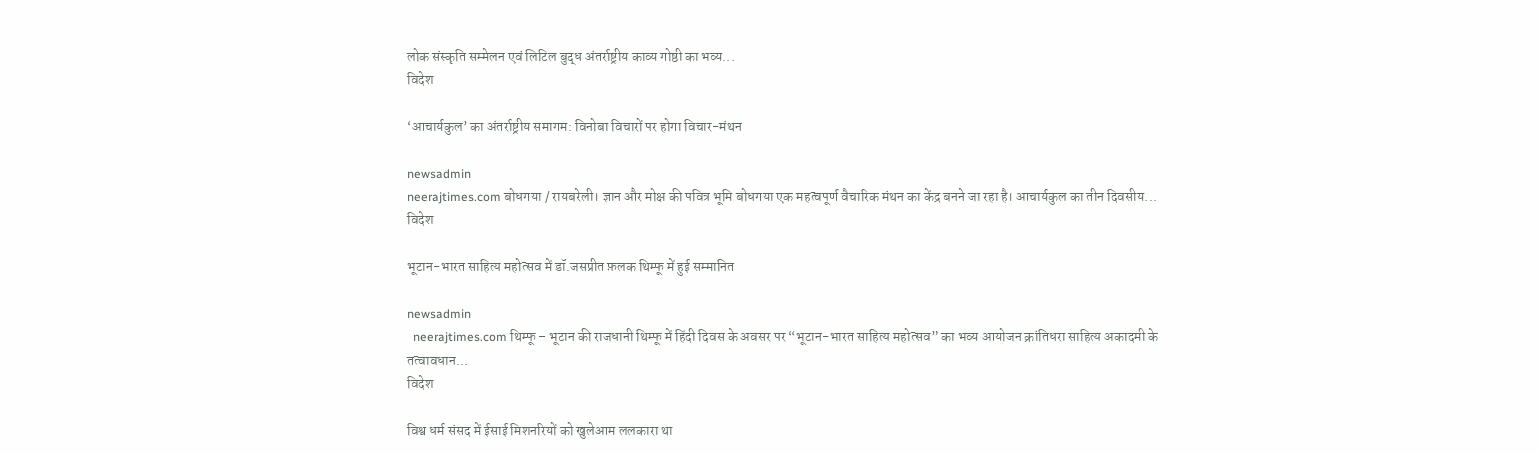लोक संस्कृति सम्मेलन एवं लिटिल बुद्ध अंतर्राष्ट्रीय काव्य गोष्ठी का भव्य...
विदेश

‘आचार्यकुल’ का अंतर्राष्ट्रीय समागम: विनोबा विचारों पर होगा विचार-मंथन

newsadmin
neerajtimes.com बोधगया / रायबरेली। ज्ञान और मोक्ष की पवित्र भूमि बोधगया एक महत्वपूर्ण वैचारिक मंथन का केंद्र बनने जा रहा है। आचार्यकुल का तीन दिवसीय...
विदेश

भूटान-भारत साहित्य महोत्सव में डॉ.जसप्रीत फ़लक थिम्फू में हुई सम्मानित

newsadmin
  neerajtimes.com थिम्फू – भूटान की राजधानी थिम्फू में हिंदी दिवस के अवसर पर “भूटान-भारत साहित्य महोत्सव” का भव्य आयोजन क्रांतिधरा साहित्य अकादमी के तत्वावधान...
विदेश

विश्व धर्म संसद में ईसाई मिशनरियों को खुलेआम ललकारा था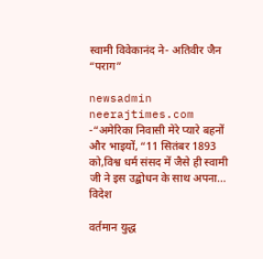स्वामी विवेकानंद ने- अतिवीर जैन “पराग”

newsadmin
neerajtimes.com -“अमेरिका निवासी मेरे प्यारे बहनों और भाइयों, “11 सितंबर 1893 को,विश्व धर्म संसद में जैसे ही स्वामी जी ने इस उद्बोधन के साथ अपना...
विदेश

वर्तमान युद्ध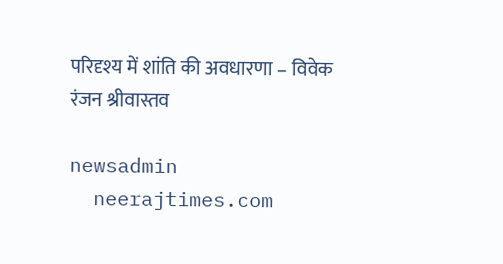परिदृश्य में शांति की अवधारणा – विवेक रंजन श्रीवास्तव

newsadmin
  neerajtimes.com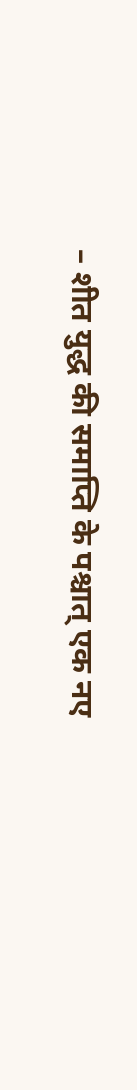– शीत युद्ध की समाप्ति के पश्चात् एक नए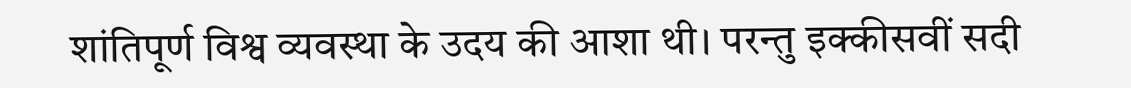शांतिपूर्ण विश्व व्यवस्था के उदय की आशा थी। परन्तु इक्कीसवीं सदी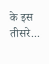के इस  तीसरे...